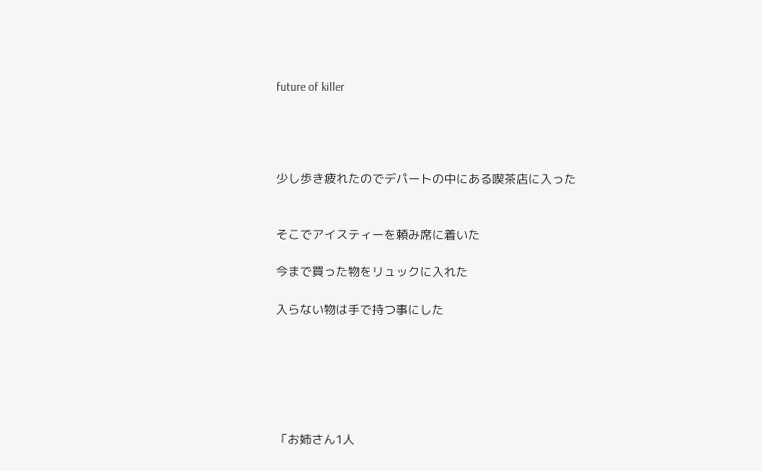future of killer




少し歩き疲れたのでデパートの中にある喫茶店に入った


そこでアイスティーを頼み席に着いた

今まで買った物をリュックに入れた

入らない物は手で持つ事にした






「お姉さん1人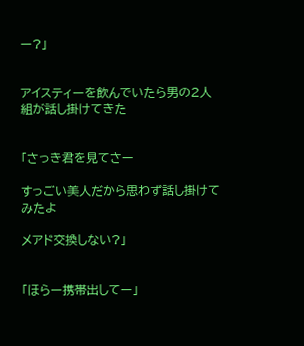ー?」


アイスティーを飲んでいたら男の2人組が話し掛けてきた


「さっき君を見てさー

すっごい美人だから思わず話し掛けてみたよ

メアド交換しない?」


「ほらー携帯出してー」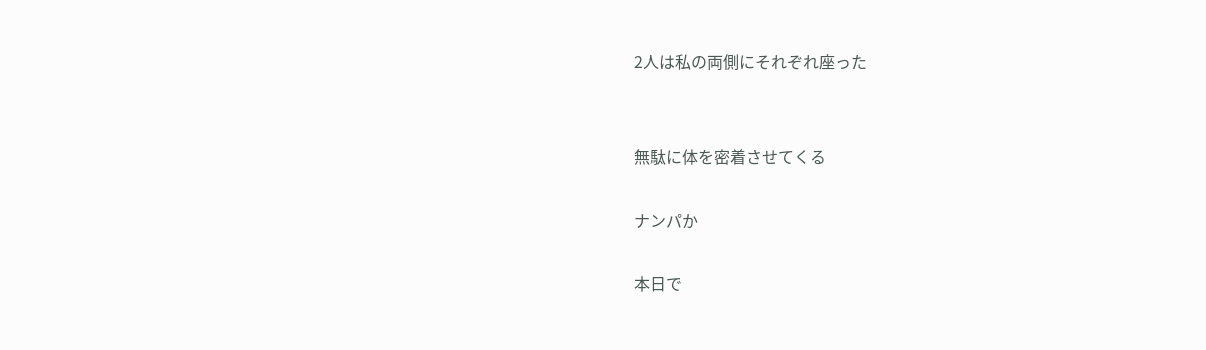2人は私の両側にそれぞれ座った


無駄に体を密着させてくる

ナンパか

本日で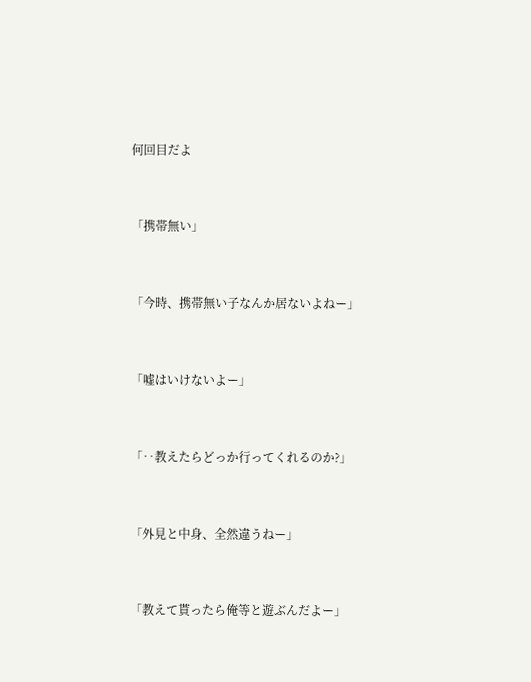何回目だよ


「携帯無い」


「今時、携帯無い子なんか居ないよねー」


「嘘はいけないよー」


「‥教えたらどっか行ってくれるのか?」


「外見と中身、全然違うねー」


「教えて貰ったら俺等と遊ぶんだよー」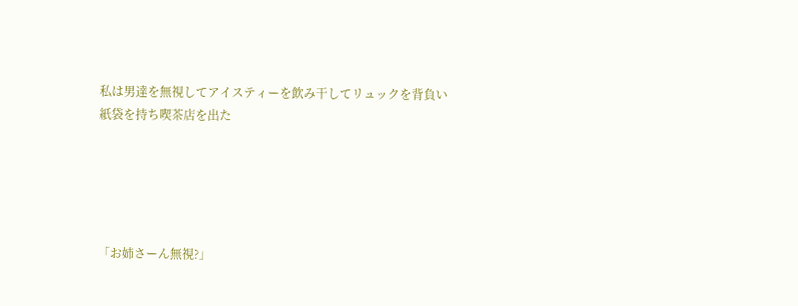私は男達を無視してアイスティーを飲み干してリュックを背負い
紙袋を持ち喫茶店を出た





「お姉さーん無視?」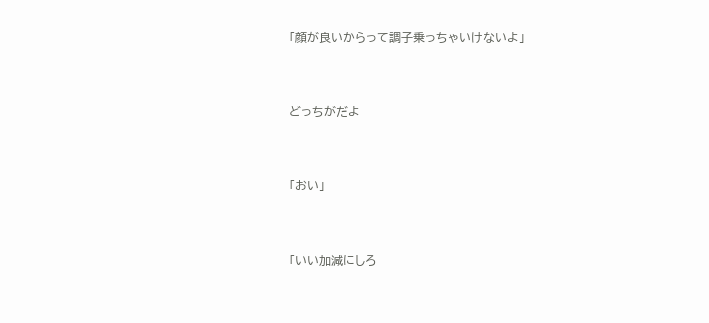「顔が良いからって調子乗っちゃいけないよ」


どっちがだよ


「おい」


「いい加減にしろ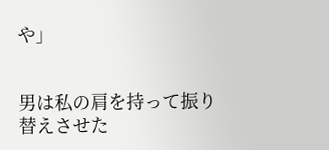や」


男は私の肩を持って振り替えさせた